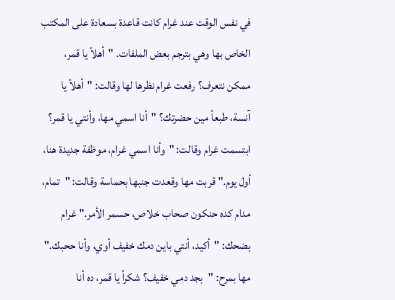في نفس الوقت عند غرام كانت قاعدة بسعادة على المكتب الخاص بها وهي بترجم بعض الملفات. "أهلاً يا قمر، ممكن نتعرف؟ رفعت غرام نظرها لها وقالت: "أهلاً يا آنسة، طبعاً مين حضرتك؟ "أنا اسمي مها، وأنتي يا قمر؟ ابتسمت غرام وقالت: "وأنا اسمي غرام، موظفة جديدة هنا، أول يوم." قربت مها وقعدت جنبها بحماسة وقالت: "تمام، مدام كده حنكون صحاب خلاص، حسمر الأمر." غرام بضحك: "أكيد، أنتي باين دمك خفيف أوي، وأنا ححبك."
مها بمرح: "بجد دمي خفيف؟ شكراً يا قمر، ده أنا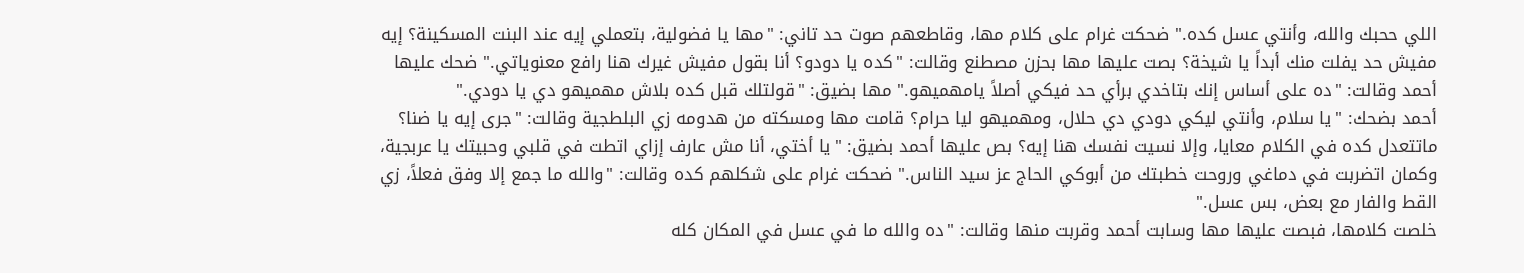اللي ححبك والله، وأنتي عسل كده." ضحكت غرام على كلام مها، وقاطعهم صوت حد تاني: "مها يا فضولية، بتعملي إيه عند البنت المسكينة؟ إيه مفيش حد يفلت منك أبداً يا شيخة؟ بصت عليها مها بحزن مصطنع وقالت: "كده يا دودو؟ أنا بقول مفيش غيرك هنا رافع معنوياتي." ضحك عليها أحمد وقالت: "ده على أساس إنك بتاخدي برأي حد فيكي أصلاً يامهميهو." مها بضيق: "قولتلك قبل كده بلاش مهميهو دي يا دودي."
أحمد بضحك: "يا سلام، وأنتي ليكي دودي دي حلال، ومهميهو ليا حرام؟ قامت مها ومسكته من هدومه زي البلطجية وقالت: "جرى إيه يا ضنا؟ ماتتعدل كده في الكلام معايا، وإلا نسيت نفسك هنا إيه؟ بص عليها أحمد بضيق: "يا أختي، أنا مش عارف إزاي اتطت في قلبي وحبيتك يا عربجية، وكمان اتضربت في دماغي وروحت خطبتك من أبوكي الحاج عز سيد الناس." ضحكت غرام على شكلهم كده وقالت: "والله ما جمع إلا وفق فعلاً، زي القط والفار مع بعض، بس عسل."
خلصت كلامها، فبصت عليها مها وسابت أحمد وقربت منها وقالت: "ده والله ما في عسل في المكان كله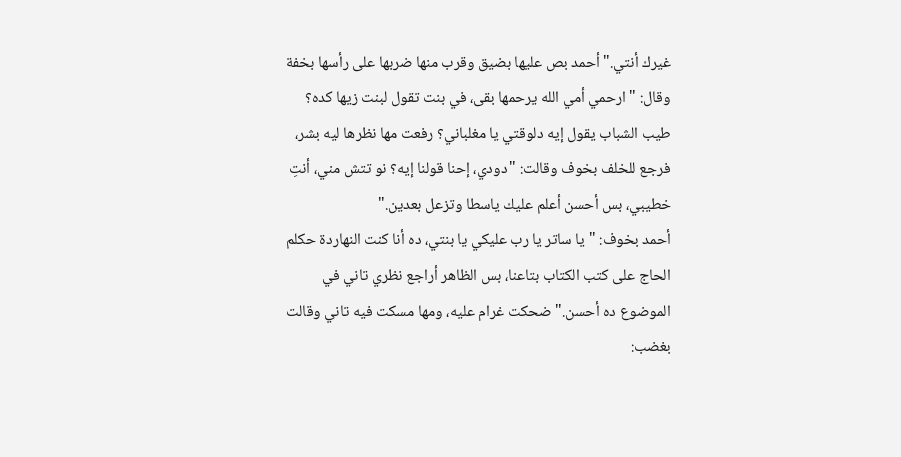غيرك أنتي." أحمد بص عليها بضيق وقرب منها ضربها على رأسها بخفة وقال: "ارحمي أمي الله يرحمها بقى، في بنت تقول لبنت زيها كده؟ طيب الشباب يقول إيه دلوقتي يا مغلباني؟ رفعت مها نظرها ليه بشر، فرجع للخلف بخوف وقالت: "دودي، إحنا قولنا إيه؟ نو تتش مني، أنتِ خطيبي، بس أحسن أعلم عليك ياسطا وتزعل بعدين."
أحمد بخوف: "يا ساتر يا رب عليكي يا بنتي، ده أنا كنت النهاردة حكلم الحاج على كتب الكتاب بتاعنا، بس الظاهر أراجع نظري تاني في الموضوع ده أحسن." ضحكت غرام عليه، ومها مسكت فيه تاني وقالت بغضب: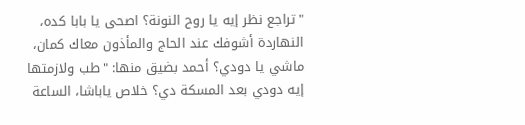"تراجع نظر إيه يا روح النونة؟ اصحى يا بابا كده، النهاردة أشوفك عند الحاج والمأذون معاك كمان، ماشي يا دودي؟ أحمد بضيق منها: "طب ولازمتها إيه دودي بعد المسكة دي؟ خلاص ياباشا، الساعة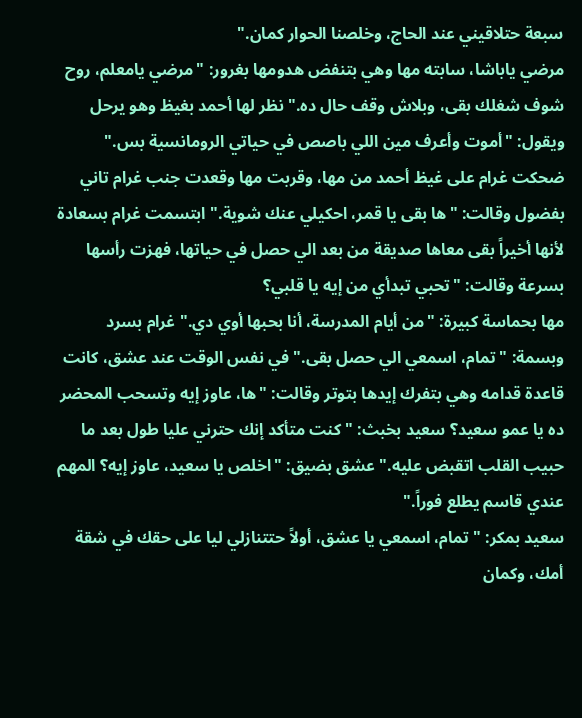سبعة حتلاقيني عند الحاج، وخلصنا الحوار كمان."
مرضي ياباشا، سابته مها وهي بتنفض هدومها بغرور: "مرضي يامعلم، روح شوف شغلك بقى، وبلاش وقف حال ده." نظر لها أحمد بغيظ وهو يرحل ويقول: "أموت وأعرف مين اللي باصص في حياتي الرومانسية بس." ضحكت غرام على غيظ أحمد من مها، وقربت مها وقعدت جنب غرام تاني بفضول وقالت: "ها بقى يا قمر، احكيلي عنك شوية." ابتسمت غرام بسعادة لأنها أخيراً بقى معاها صديقة من بعد الي حصل في حياتها، فهزت رأسها بسرعة وقالت: "تحبي تبدأي من إيه يا قلبي؟
مها بحماسة كبيرة: "من أيام المدرسة، أنا بحبها أوي دي." غرام بسرد وبسمة: "تمام، اسمعي الي حصل بقى." في نفس الوقت عند عشق، كانت قاعدة قدامه وهي بتفرك إيدها بتوتر وقالت: "ها، عاوز إيه وتسحب المحضر ده يا عمو سعيد؟ سعيد بخبث: "كنت متأكد إنك حترني عليا طول بعد ما حبيب القلب اتقبض عليه." عشق بضيق: "اخلص يا سعيد، عاوز إيه؟ المهم عندي قاسم يطلع فوراً."
سعيد بمكر: "تمام، اسمعي يا عشق، أولاً حتتنازلي ليا على حقك في شقة أمك، وكمان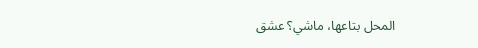المحل بتاعها، ماشي؟ عشق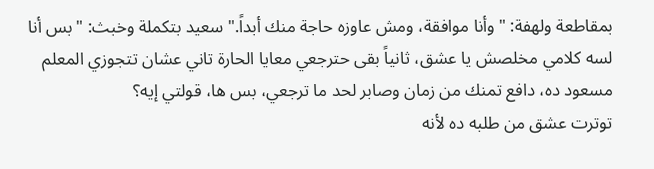بمقاطعة ولهفة: "وأنا موافقة، ومش عاوزه حاجة منك أبداً." سعيد بتكملة وخبث: "بس أنا لسه كلامي مخلصش يا عشق، ثانياً بقى حترجعي معايا الحارة تاني عشان تتجوزي المعلم مسعود ده، دافع تمنك من زمان وصابر لحد ما ترجعي، بس ها، قولتي إيه؟
توترت عشق من طلبه ده لأنه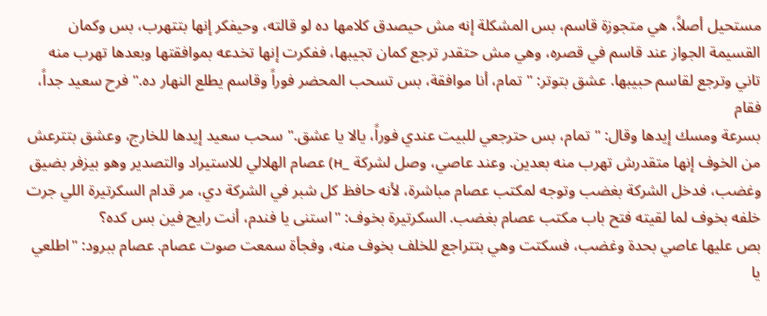مستحيل أصلاً، هي متجوزة قاسم، بس المشكلة إنه مش حيصدق كلامها ده لو قالته، وحيفكر إنها بتتهرب، بس وكمان القسيمة الجواز عند قاسم في قصره، وهي مش حتقدر ترجع كمان تجيبها، ففكرت إنها تخدعه بموافقتها وبعدها تهرب منه تاني وترجع لقاسم حبيبها. عشق بتوتر: "تمام، أنا موافقة، بس تسحب المحضر فوراً وقاسم يطلع النهار ده." فرح سعيد جداً، فقام
بسرعة ومسك إيدها وقال: "تمام، بس حترجعي للبيت عندي فوراً، يالا يا عشق." سحب سعيد إيدها للخارج، وعشق بتترعش من الخوف إنها متقدرش تهرب منه بعدين. وعند عاصي، وصل لشركة _н) عصام الهلالي للاستيراد والتصدير وهو بيزفر بضيق وغضب، فدخل الشركة بغضب وتوجه لمكتب عصام مباشرة، لأنه حافظ كل شبر في الشركة دي، مر قدام السكرتيرة اللي جرت خلفه بخوف لما لقيته فتح باب مكتب عصام بغضب. السكرتيرة بخوف: "استنى يا فندم، أنت رايح فين بس كده؟
بص عليها عاصي بحدة وغضب، فسكتت وهي بتتراجع للخلف بخوف منه، وفجأة سمعت صوت عصام. عصام ببرود: "اطلعي يا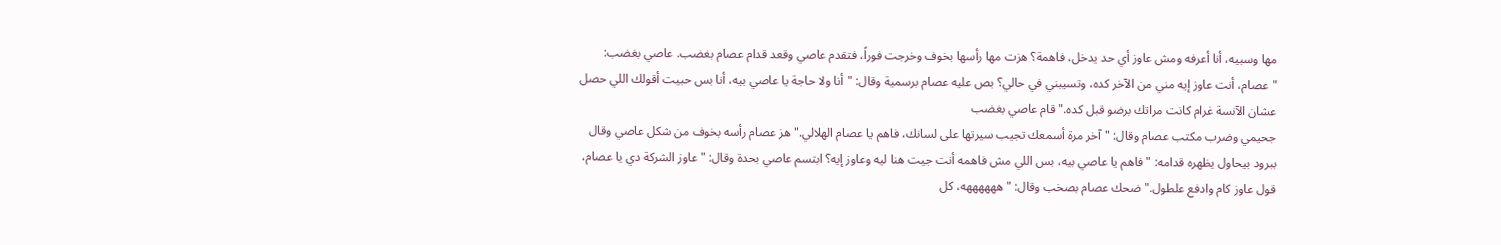مها وسبيه، أنا أعرفه ومش عاوز أي حد يدخل، فاهمة؟ هزت مها رأسها بخوف وخرجت فوراً، فتقدم عاصي وقعد قدام عصام بغضب. عاصي بغضب: "عصام، أنت عاوز إيه مني من الآخر كده، وتسيبني في حالي؟ بص عليه عصام برسمية وقال: "أنا ولا حاجة يا عاصي بيه، أنا بس حبيت أقولك اللي حصل عشان الآنسة غرام كانت مراتك برضو قبل كده." قام عاصي بغضب
جحيمي وضرب مكتب عصام وقال: "آخر مرة أسمعك تجيب سيرتها على لسانك، فاهم يا عصام الهلالي." هز عصام رأسه بخوف من شكل عاصي وقال ببرود بيحاول يظهره قدامه: "فاهم يا عاصي بيه، بس اللي مش فاهمه أنت جيت هنا ليه وعاوز إيه؟ ابتسم عاصي بحدة وقال: "عاوز الشركة دي يا عصام، قول عاوز كام وادفع علطول." ضحك عصام بصخب وقال: "ههههههه، كل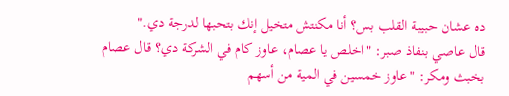ده عشان حبيبة القلب بس؟ أنا مكنتش متخيل إنك بتحبها لدرجة دي."
قال عاصي بنفاذ صبر: "اخلص يا عصام، عاوز كام في الشركة دي؟ قال عصام بخبث ومكر: "عاوز خمسين في المية من أسهم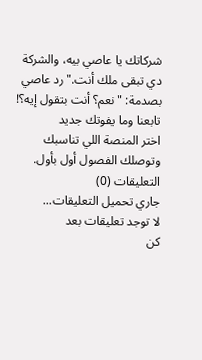شركاتك يا عاصي بيه، والشركة دي تبقى ملك أنت." رد عاصي بصدمة: "نعم؟ أنت بتقول إيه؟!
تابعنا وما يفوتك جديد
اختر المنصة اللي تناسبك وتوصلك الفصول أول بأول.
التعليقات (0)
جاري تحميل التعليقات...
لا توجد تعليقات بعد
كن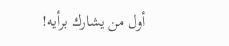أول من يشارك برأيه!